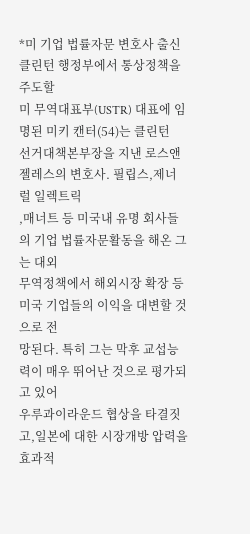*미 기업 법률자문 변호사 출신 클린턴 행정부에서 통상정책을 주도할
미 무역대표부(USTR) 대표에 임명된 미키 캔터(54)는 클린턴
선거대책본부장을 지낸 로스앤젤레스의 변호사. 필립스,제너럴 일렉트릭
,매너트 등 미국내 유명 회사들의 기업 법률자문활동을 해온 그는 대외
무역정책에서 해외시장 확장 등 미국 기업들의 이익을 대변할 것으로 전
망된다. 특히 그는 막후 교섭능력이 매우 뛰어난 것으로 평가되고 있어
우루과이라운드 협상을 타결짓고,일본에 대한 시장개방 압력을 효과적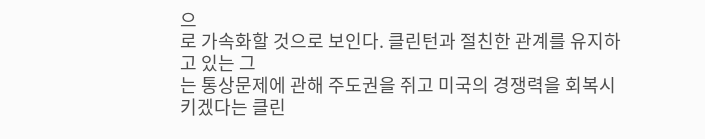으
로 가속화할 것으로 보인다. 클린턴과 절친한 관계를 유지하고 있는 그
는 통상문제에 관해 주도권을 쥐고 미국의 경쟁력을 회복시키겠다는 클린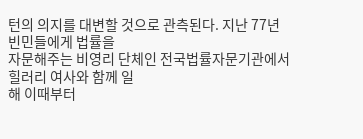턴의 의지를 대변할 것으로 관측된다. 지난 77년 빈민들에게 법률을
자문해주는 비영리 단체인 전국법률자문기관에서 힐러리 여사와 함께 일
해 이때부터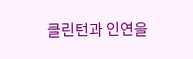클린턴과 인연을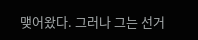맺어왔다. 그러나 그는 선거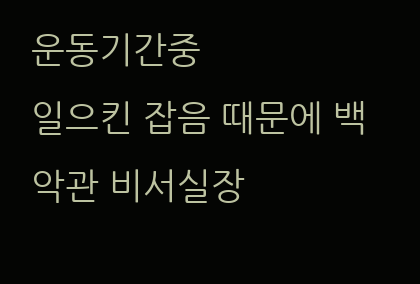운동기간중
일으킨 잡음 때문에 백악관 비서실장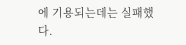에 기용되는데는 실패했다.